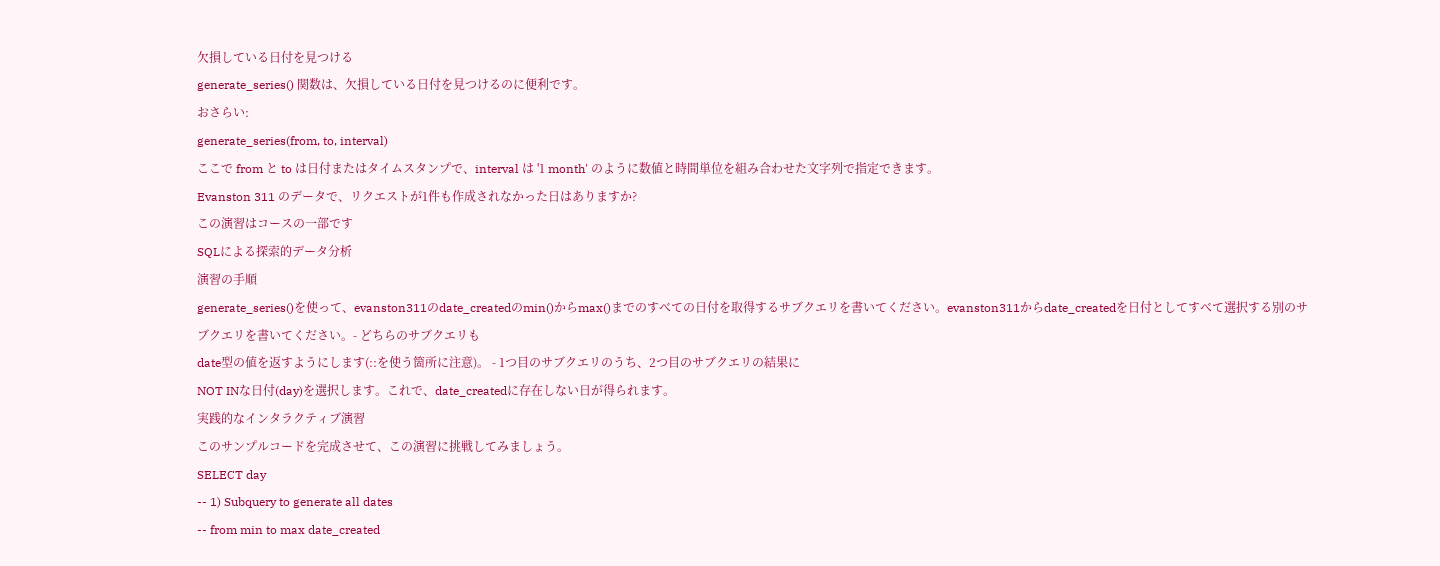欠損している日付を見つける
generate_series() 関数は、欠損している日付を見つけるのに便利です。
おさらい:
generate_series(from, to, interval)
ここで from と to は日付またはタイムスタンプで、interval は '1 month' のように数値と時間単位を組み合わせた文字列で指定できます。
Evanston 311 のデータで、リクエストが1件も作成されなかった日はありますか?
この演習はコースの一部です
SQLによる探索的データ分析
演習の手順
generate_series()を使って、evanston311のdate_createdのmin()からmax()までのすべての日付を取得するサブクエリを書いてください。evanston311からdate_createdを日付としてすべて選択する別のサブクエリを書いてください。- どちらのサブクエリも
date型の値を返すようにします(::を使う箇所に注意)。 - 1つ目のサブクエリのうち、2つ目のサブクエリの結果に
NOT INな日付(day)を選択します。これで、date_createdに存在しない日が得られます。
実践的なインタラクティブ演習
このサンプルコードを完成させて、この演習に挑戦してみましょう。
SELECT day
-- 1) Subquery to generate all dates
-- from min to max date_created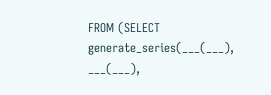FROM (SELECT generate_series(___(___),
___(___),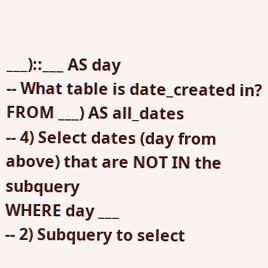___)::___ AS day
-- What table is date_created in?
FROM ___) AS all_dates
-- 4) Select dates (day from above) that are NOT IN the subquery
WHERE day ___
-- 2) Subquery to select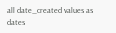all date_created values as dates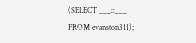(SELECT ___::___
FROM evanston311);